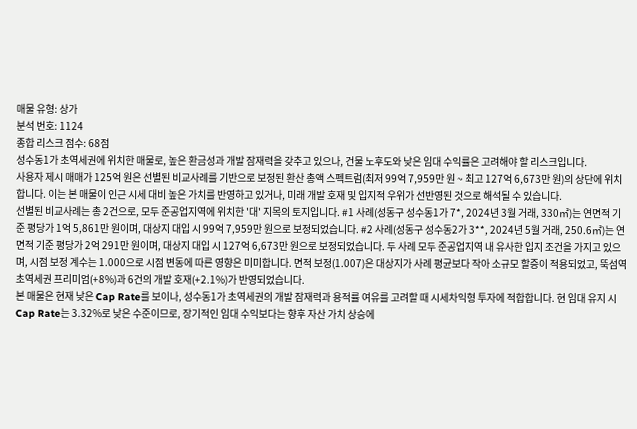매물 유형: 상가
분석 번호: 1124
종합 리스크 점수: 68점
성수동1가 초역세권에 위치한 매물로, 높은 환금성과 개발 잠재력을 갖추고 있으나, 건물 노후도와 낮은 임대 수익률은 고려해야 할 리스크입니다.
사용자 제시 매매가 125억 원은 선별된 비교사례를 기반으로 보정된 환산 총액 스펙트럼(최저 99억 7,959만 원 ~ 최고 127억 6,673만 원)의 상단에 위치합니다. 이는 본 매물이 인근 시세 대비 높은 가치를 반영하고 있거나, 미래 개발 호재 및 입지적 우위가 선반영된 것으로 해석될 수 있습니다.
선별된 비교사례는 총 2건으로, 모두 준공업지역에 위치한 '대' 지목의 토지입니다. #1 사례(성동구 성수동1가 7*, 2024년 3월 거래, 330㎡)는 연면적 기준 평당가 1억 5,861만 원이며, 대상지 대입 시 99억 7,959만 원으로 보정되었습니다. #2 사례(성동구 성수동2가 3**, 2024년 5월 거래, 250.6㎡)는 연면적 기준 평당가 2억 291만 원이며, 대상지 대입 시 127억 6,673만 원으로 보정되었습니다. 두 사례 모두 준공업지역 내 유사한 입지 조건을 가지고 있으며, 시점 보정 계수는 1.000으로 시점 변동에 따른 영향은 미미합니다. 면적 보정(1.007)은 대상지가 사례 평균보다 작아 소규모 할증이 적용되었고, 뚝섬역 초역세권 프리미엄(+8%)과 6건의 개발 호재(+2.1%)가 반영되었습니다.
본 매물은 현재 낮은 Cap Rate를 보이나, 성수동1가 초역세권의 개발 잠재력과 용적률 여유를 고려할 때 시세차익형 투자에 적합합니다. 현 임대 유지 시 Cap Rate는 3.32%로 낮은 수준이므로, 장기적인 임대 수익보다는 향후 자산 가치 상승에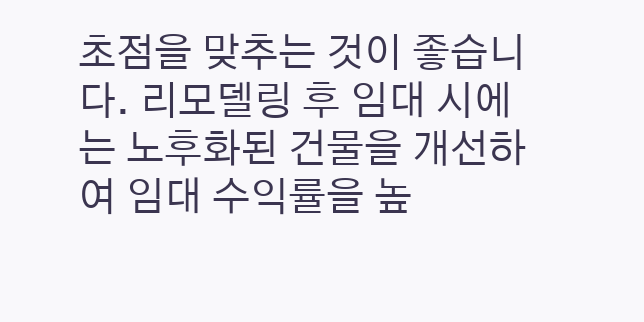초점을 맞추는 것이 좋습니다. 리모델링 후 임대 시에는 노후화된 건물을 개선하여 임대 수익률을 높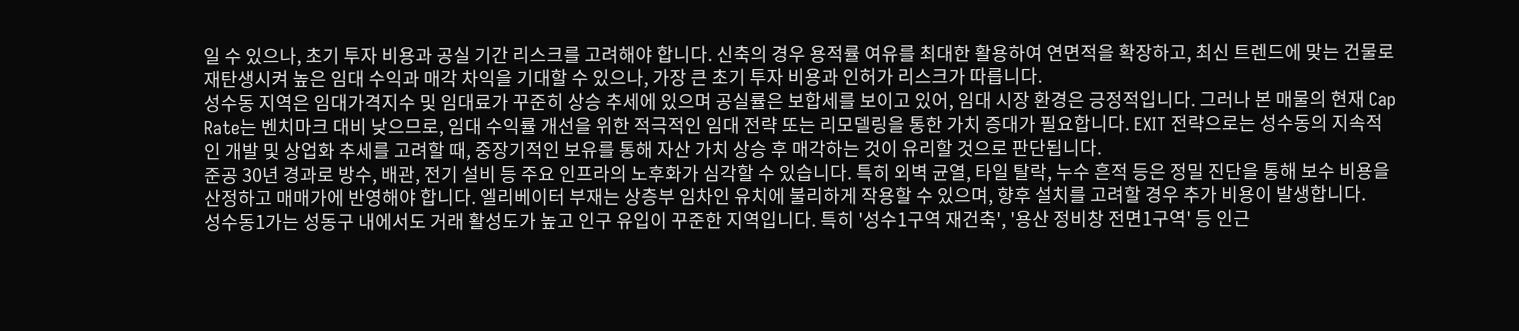일 수 있으나, 초기 투자 비용과 공실 기간 리스크를 고려해야 합니다. 신축의 경우 용적률 여유를 최대한 활용하여 연면적을 확장하고, 최신 트렌드에 맞는 건물로 재탄생시켜 높은 임대 수익과 매각 차익을 기대할 수 있으나, 가장 큰 초기 투자 비용과 인허가 리스크가 따릅니다.
성수동 지역은 임대가격지수 및 임대료가 꾸준히 상승 추세에 있으며 공실률은 보합세를 보이고 있어, 임대 시장 환경은 긍정적입니다. 그러나 본 매물의 현재 Cap Rate는 벤치마크 대비 낮으므로, 임대 수익률 개선을 위한 적극적인 임대 전략 또는 리모델링을 통한 가치 증대가 필요합니다. EXIT 전략으로는 성수동의 지속적인 개발 및 상업화 추세를 고려할 때, 중장기적인 보유를 통해 자산 가치 상승 후 매각하는 것이 유리할 것으로 판단됩니다.
준공 30년 경과로 방수, 배관, 전기 설비 등 주요 인프라의 노후화가 심각할 수 있습니다. 특히 외벽 균열, 타일 탈락, 누수 흔적 등은 정밀 진단을 통해 보수 비용을 산정하고 매매가에 반영해야 합니다. 엘리베이터 부재는 상층부 임차인 유치에 불리하게 작용할 수 있으며, 향후 설치를 고려할 경우 추가 비용이 발생합니다.
성수동1가는 성동구 내에서도 거래 활성도가 높고 인구 유입이 꾸준한 지역입니다. 특히 '성수1구역 재건축', '용산 정비창 전면1구역' 등 인근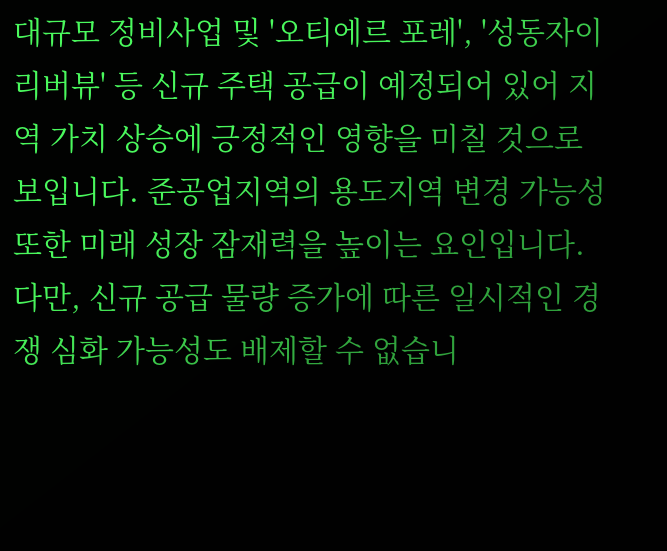대규모 정비사업 및 '오티에르 포레', '성동자이리버뷰' 등 신규 주택 공급이 예정되어 있어 지역 가치 상승에 긍정적인 영향을 미칠 것으로 보입니다. 준공업지역의 용도지역 변경 가능성 또한 미래 성장 잠재력을 높이는 요인입니다. 다만, 신규 공급 물량 증가에 따른 일시적인 경쟁 심화 가능성도 배제할 수 없습니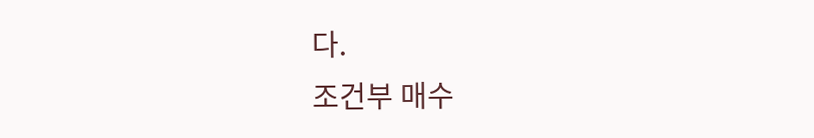다.
조건부 매수